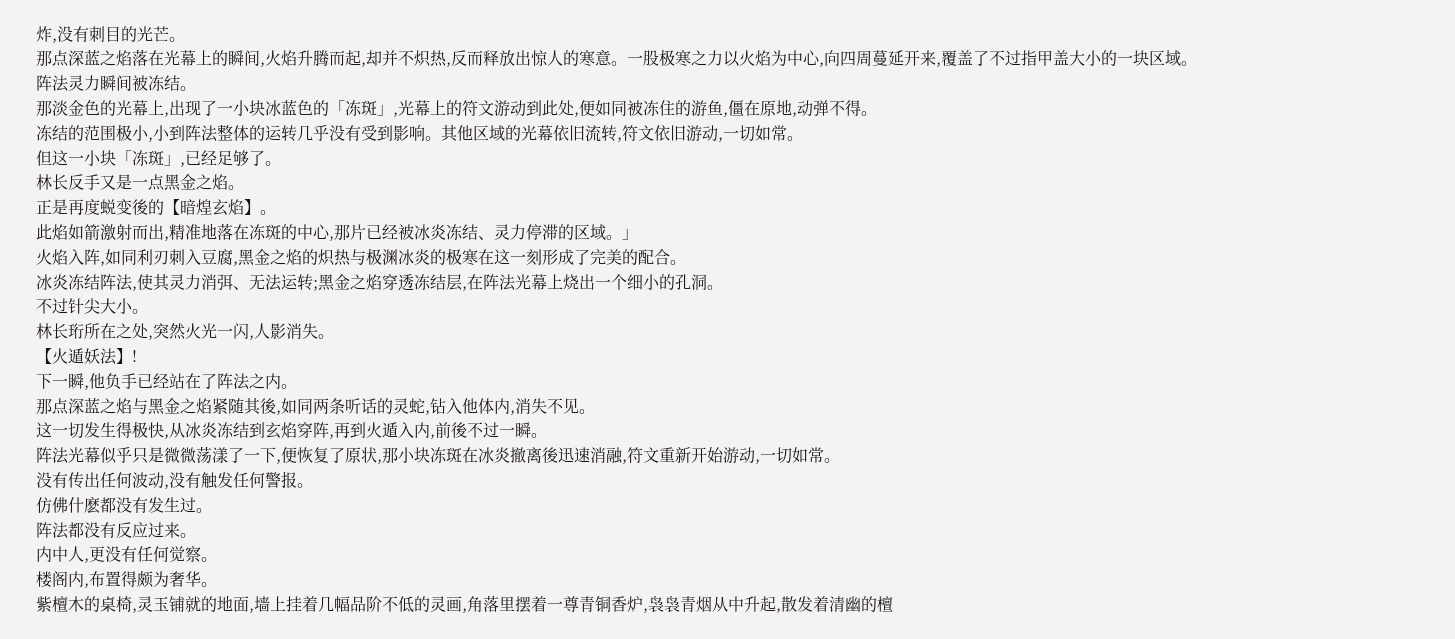炸,没有刺目的光芒。
那点深蓝之焰落在光幕上的瞬间,火焰升腾而起,却并不炽热,反而释放出惊人的寒意。一股极寒之力以火焰为中心,向四周蔓延开来,覆盖了不过指甲盖大小的一块区域。
阵法灵力瞬间被冻结。
那淡金色的光幕上,出现了一小块冰蓝色的「冻斑」,光幕上的符文游动到此处,便如同被冻住的游鱼,僵在原地,动弹不得。
冻结的范围极小,小到阵法整体的运转几乎没有受到影响。其他区域的光幕依旧流转,符文依旧游动,一切如常。
但这一小块「冻斑」,已经足够了。
林长反手又是一点黑金之焰。
正是再度蜕变後的【暗煌玄焰】。
此焰如箭激射而出,精准地落在冻斑的中心,那片已经被冰炎冻结、灵力停滞的区域。」
火焰入阵,如同利刃刺入豆腐,黑金之焰的炽热与极渊冰炎的极寒在这一刻形成了完美的配合。
冰炎冻结阵法,使其灵力消弭、无法运转;黑金之焰穿透冻结层,在阵法光幕上烧出一个细小的孔洞。
不过针尖大小。
林长珩所在之处,突然火光一闪,人影消失。
【火遁妖法】!
下一瞬,他负手已经站在了阵法之内。
那点深蓝之焰与黑金之焰紧随其後,如同两条听话的灵蛇,钻入他体内,消失不见。
这一切发生得极快,从冰炎冻结到玄焰穿阵,再到火遁入内,前後不过一瞬。
阵法光幕似乎只是微微荡漾了一下,便恢复了原状,那小块冻斑在冰炎撤离後迅速消融,符文重新开始游动,一切如常。
没有传出任何波动,没有触发任何警报。
仿佛什麽都没有发生过。
阵法都没有反应过来。
内中人,更没有任何觉察。
楼阁内,布置得颇为奢华。
紫檀木的桌椅,灵玉铺就的地面,墙上挂着几幅品阶不低的灵画,角落里摆着一尊青铜香炉,袅袅青烟从中升起,散发着清幽的檀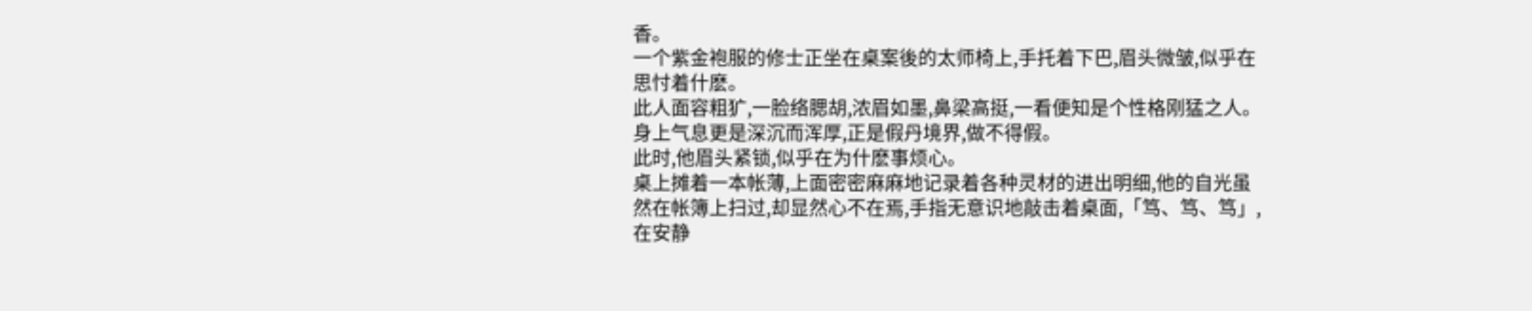香。
一个紫金袍服的修士正坐在桌案後的太师椅上,手托着下巴,眉头微皱,似乎在思忖着什麽。
此人面容粗犷,一脸络腮胡,浓眉如墨,鼻梁高挺,一看便知是个性格刚猛之人。
身上气息更是深沉而浑厚,正是假丹境界,做不得假。
此时,他眉头紧锁,似乎在为什麽事烦心。
桌上摊着一本帐薄,上面密密麻麻地记录着各种灵材的进出明细,他的自光虽然在帐簿上扫过,却显然心不在焉,手指无意识地敲击着桌面,「笃、笃、笃」,在安静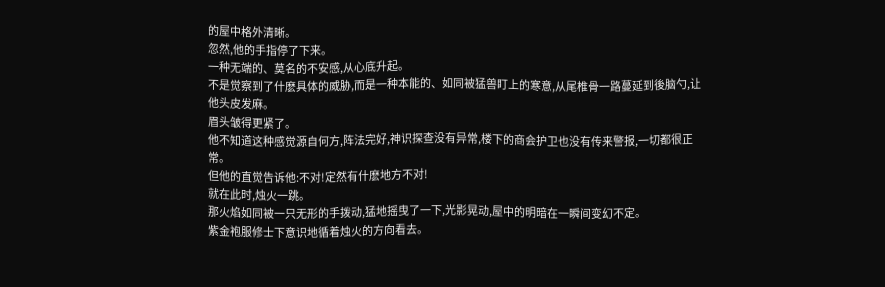的屋中格外清晰。
忽然,他的手指停了下来。
一种无端的、莫名的不安感,从心底升起。
不是觉察到了什麽具体的威胁,而是一种本能的、如同被猛兽盯上的寒意,从尾椎骨一路蔓延到後脑勺,让他头皮发麻。
眉头皱得更紧了。
他不知道这种感觉源自何方,阵法完好,神识探查没有异常,楼下的商会护卫也没有传来警报,一切都很正常。
但他的直觉告诉他:不对!定然有什麽地方不对!
就在此时,烛火一跳。
那火焰如同被一只无形的手拨动,猛地摇曳了一下,光影晃动,屋中的明暗在一瞬间变幻不定。
紫金袍服修士下意识地循着烛火的方向看去。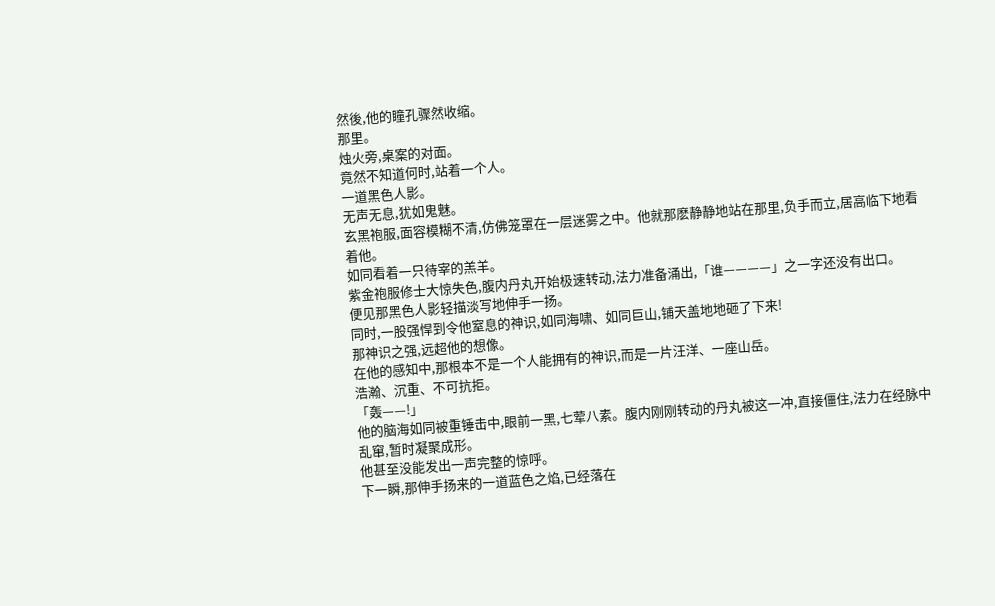然後,他的瞳孔骤然收缩。
那里。
烛火旁,桌案的对面。
竟然不知道何时,站着一个人。
一道黑色人影。
无声无息,犹如鬼魅。
玄黑袍服,面容模糊不清,仿佛笼罩在一层迷雾之中。他就那麽静静地站在那里,负手而立,居高临下地看着他。
如同看着一只待宰的羔羊。
紫金袍服修士大惊失色,腹内丹丸开始极速转动,法力准备涌出,「谁————」之一字还没有出口。
便见那黑色人影轻描淡写地伸手一扬。
同时,一股强悍到令他窒息的神识,如同海啸、如同巨山,铺天盖地地砸了下来!
那神识之强,远超他的想像。
在他的感知中,那根本不是一个人能拥有的神识,而是一片汪洋、一座山岳。
浩瀚、沉重、不可抗拒。
「轰——!」
他的脑海如同被重锤击中,眼前一黑,七荤八素。腹内刚刚转动的丹丸被这一冲,直接僵住,法力在经脉中乱窜,暂时凝聚成形。
他甚至没能发出一声完整的惊呼。
下一瞬,那伸手扬来的一道蓝色之焰,已经落在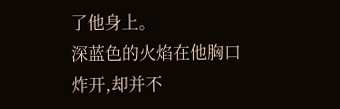了他身上。
深蓝色的火焰在他胸口炸开,却并不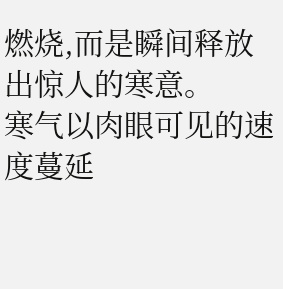燃烧,而是瞬间释放出惊人的寒意。
寒气以肉眼可见的速度蔓延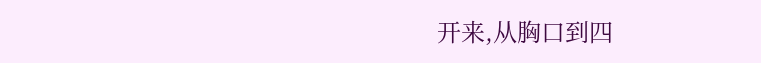开来,从胸口到四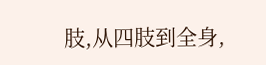肢,从四肢到全身,